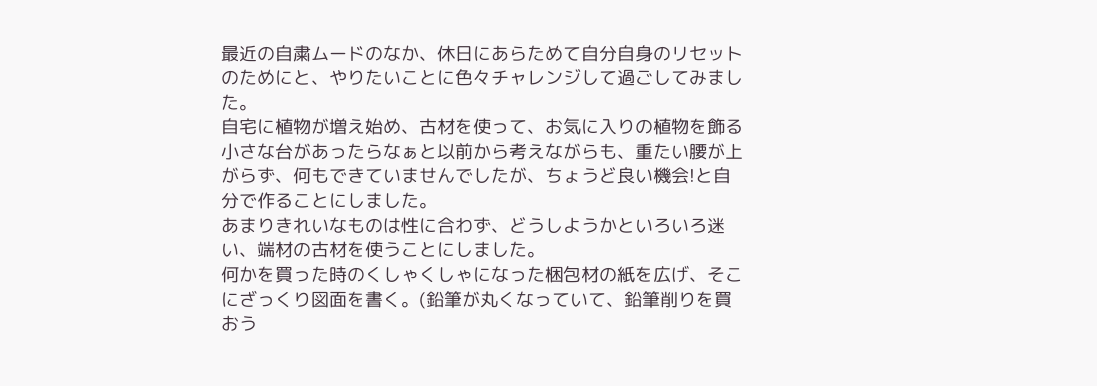最近の自粛ムードのなか、休日にあらためて自分自身のリセットのためにと、やりたいことに色々チャレンジして過ごしてみました。
自宅に植物が増え始め、古材を使って、お気に入りの植物を飾る小さな台があったらなぁと以前から考えながらも、重たい腰が上がらず、何もできていませんでしたが、ちょうど良い機会!と自分で作ることにしました。
あまりきれいなものは性に合わず、どうしようかといろいろ迷い、端材の古材を使うことにしました。
何かを買った時のくしゃくしゃになった梱包材の紙を広げ、そこにざっくり図面を書く。(鉛筆が丸くなっていて、鉛筆削りを買おう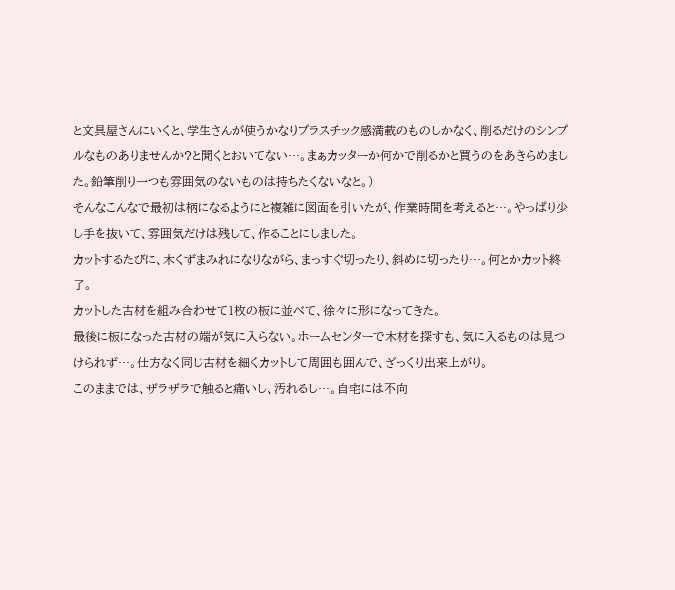と文具屋さんにいくと、学生さんが使うかなりプラスチック感満載のものしかなく、削るだけのシンプルなものありませんか?と聞くとおいてない…。まぁカッターか何かで削るかと買うのをあきらめました。鉛筆削り一つも雰囲気のないものは持ちたくないなと。)
そんなこんなで最初は柄になるようにと複雑に図面を引いたが、作業時間を考えると…。やっぱり少し手を抜いて、雰囲気だけは残して、作ることにしました。
カットするたびに、木くずまみれになりながら、まっすぐ切ったり、斜めに切ったり…。何とかカット終了。
カットした古材を組み合わせて1枚の板に並べて、徐々に形になってきた。
最後に板になった古材の端が気に入らない。ホームセンターで木材を探すも、気に入るものは見つけられず…。仕方なく同じ古材を細くカットして周囲も囲んで、ざっくり出来上がり。
このままでは、ザラザラで触ると痛いし、汚れるし…。自宅には不向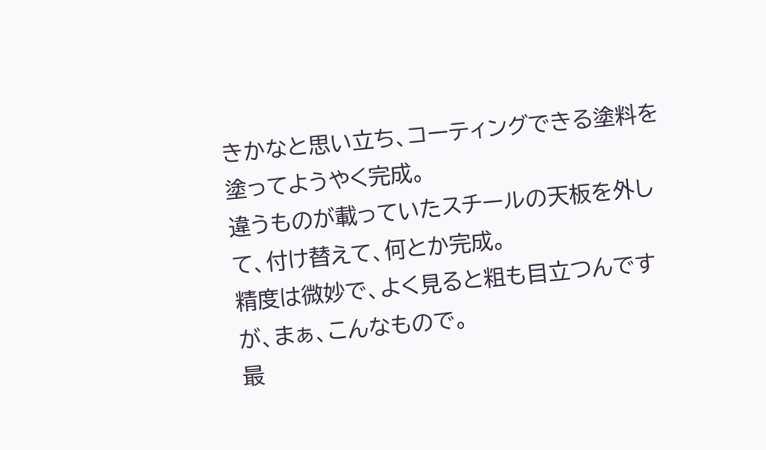きかなと思い立ち、コーティングできる塗料を塗ってようやく完成。
違うものが載っていたスチールの天板を外して、付け替えて、何とか完成。
精度は微妙で、よく見ると粗も目立つんですが、まぁ、こんなもので。
最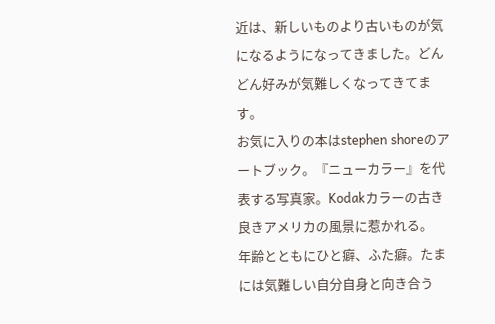近は、新しいものより古いものが気になるようになってきました。どんどん好みが気難しくなってきてます。
お気に入りの本はstephen shoreのアートブック。『ニューカラー』を代表する写真家。Kodakカラーの古き良きアメリカの風景に惹かれる。
年齢とともにひと癖、ふた癖。たまには気難しい自分自身と向き合う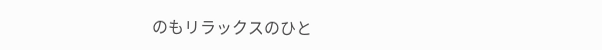のもリラックスのひと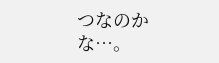つなのかな…。